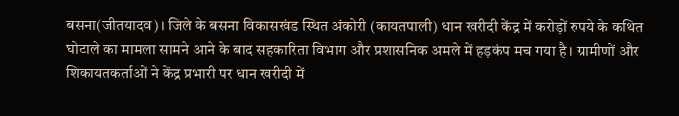बसना(जीतयादव)। जिले के बसना विकासखंड स्थित अंकोरी (कायतपाली) धान खरीदी केंद्र में करोड़ों रुपये के कथित घोटाले का मामला सामने आने के बाद सहकारिता विभाग और प्रशासनिक अमले में हड़कंप मच गया है। ग्रामीणों और शिकायतकर्ताओं ने केंद्र प्रभारी पर धान खरीदी में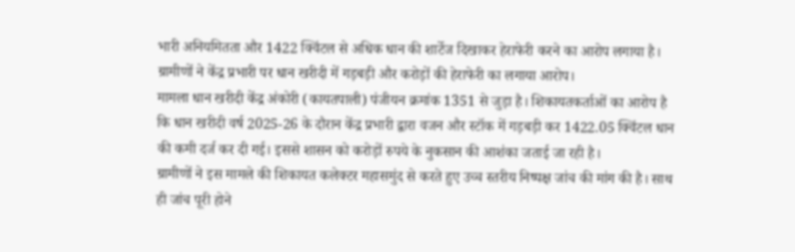भारी अनियमितता और 1422 क्विंटल से अधिक धान की शार्टेज दिखाकर हेराफेरी करने का आरोप लगाया है।
ग्रामीणों ने केंद्र प्रभारी पर धान खरीदी में गड़बड़ी और करोड़ों की हेराफेरी का लगाया आरोप।
मामला धान खरीदी केंद्र अंकोरी (कायतपाली) पंजीयन क्रमांक 1351 से जुड़ा है। शिकायतकर्ताओं का आरोप है कि धान खरीदी वर्ष 2025-26 के दौरान केंद्र प्रभारी द्वारा वजन और स्टॉक में गड़बड़ी कर 1422.05 क्विंटल धान की कमी दर्ज कर दी गई। इससे शासन को करोड़ों रुपये के नुकसान की आशंका जताई जा रही है।
ग्रामीणों ने इस मामले की शिकायत कलेक्टर महासमुंद से करते हुए उच्च स्तरीय निष्पक्ष जांच की मांग की है। साथ ही जांच पूरी होने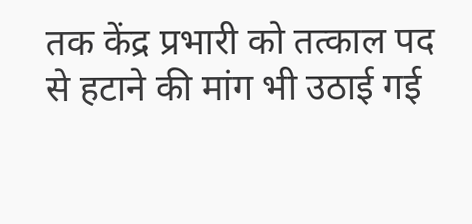तक केंद्र प्रभारी को तत्काल पद से हटाने की मांग भी उठाई गई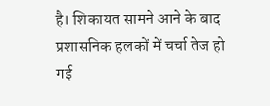है। शिकायत सामने आने के बाद प्रशासनिक हलकों में चर्चा तेज हो गई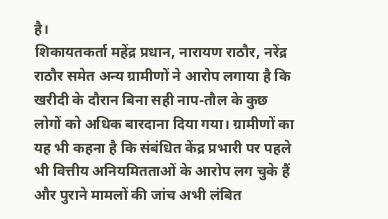है।
शिकायतकर्ता महेंद्र प्रधान, नारायण राठौर, नरेंद्र राठौर समेत अन्य ग्रामीणों ने आरोप लगाया है कि खरीदी के दौरान बिना सही नाप-तौल के कुछ लोगों को अधिक बारदाना दिया गया। ग्रामीणों का यह भी कहना है कि संबंधित केंद्र प्रभारी पर पहले भी वित्तीय अनियमितताओं के आरोप लग चुके हैं और पुराने मामलों की जांच अभी लंबित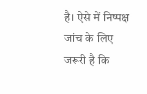है। ऐसे में निष्पक्ष जांच के लिए जरूरी है कि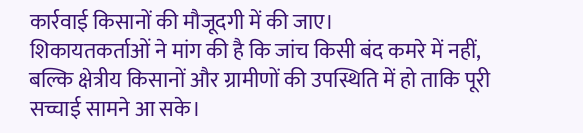कार्रवाई किसानों की मौजूदगी में की जाए।
शिकायतकर्ताओं ने मांग की है कि जांच किसी बंद कमरे में नहीं, बल्कि क्षेत्रीय किसानों और ग्रामीणों की उपस्थिति में हो ताकि पूरी सच्चाई सामने आ सके।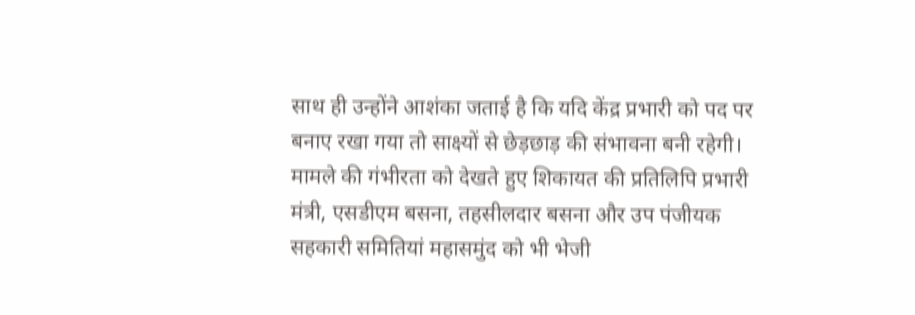साथ ही उन्होंने आशंका जताई है कि यदि केंद्र प्रभारी को पद पर बनाए रखा गया तो साक्ष्यों से छेड़छाड़ की संभावना बनी रहेगी।
मामले की गंभीरता को देखते हुए शिकायत की प्रतिलिपि प्रभारी मंत्री, एसडीएम बसना, तहसीलदार बसना और उप पंजीयक सहकारी समितियां महासमुंद को भी भेजी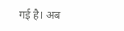गई है। अब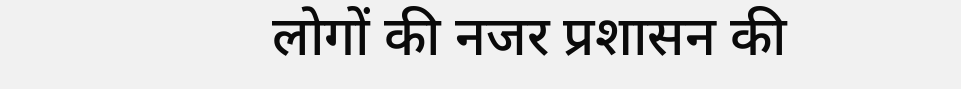लोगों की नजर प्रशासन की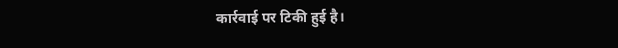कार्रवाई पर टिकी हुई है।